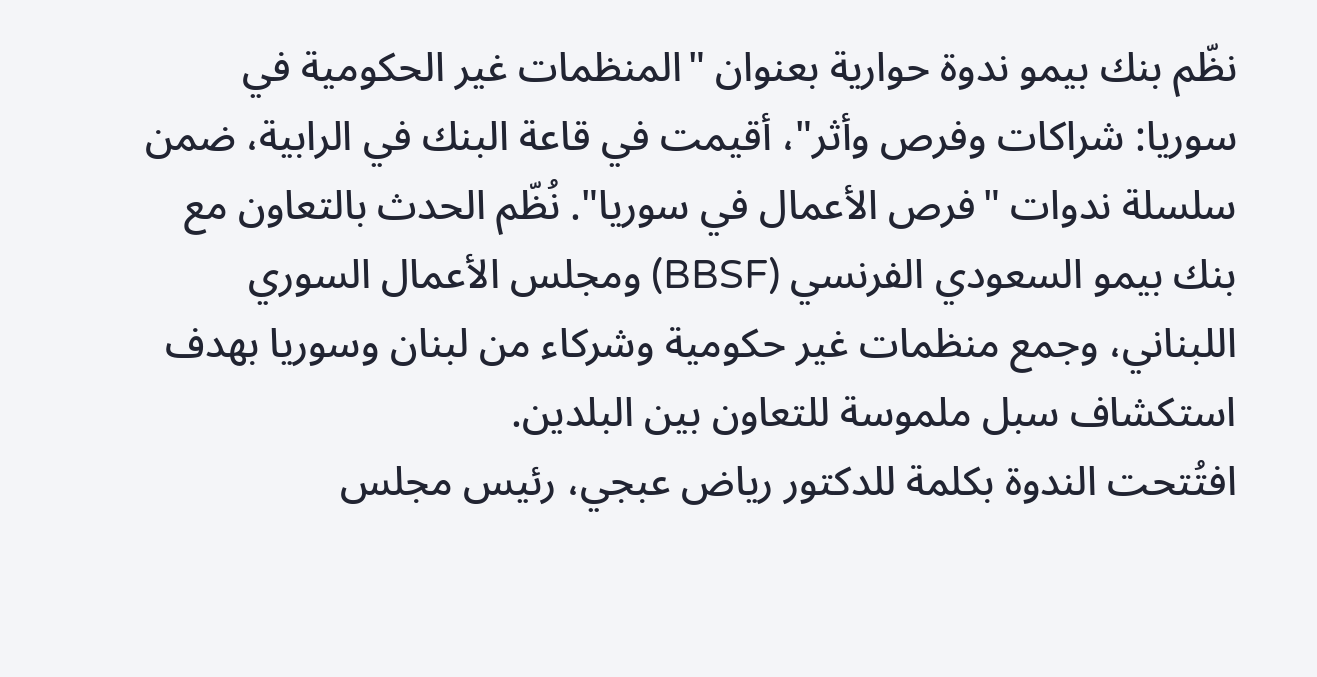نظّم بنك بيمو ندوة حوارية بعنوان "المنظمات غير الحكومية في سوريا: شراكات وفرص وأثر"، أقيمت في قاعة البنك في الرابية، ضمن سلسلة ندوات "فرص الأعمال في سوريا". نُظّم الحدث بالتعاون مع بنك بيمو السعودي الفرنسي (BBSF) ومجلس الأعمال السوري اللبناني، وجمع منظمات غير حكومية وشركاء من لبنان وسوريا بهدف استكشاف سبل ملموسة للتعاون بين البلدين.
افتُتحت الندوة بكلمة للدكتور رياض عبجي، رئيس مجلس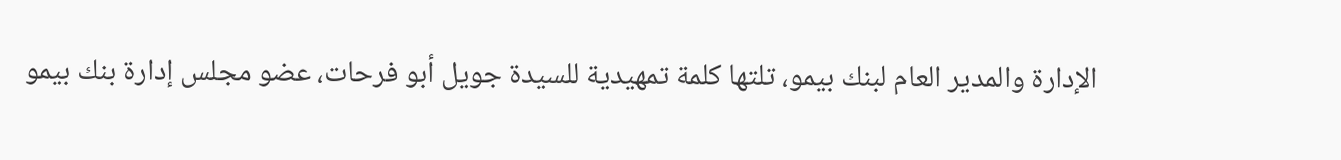الإدارة والمدير العام لبنك بيمو، تلتها كلمة تمهيدية للسيدة جويل أبو فرحات، عضو مجلس إدارة بنك بيمو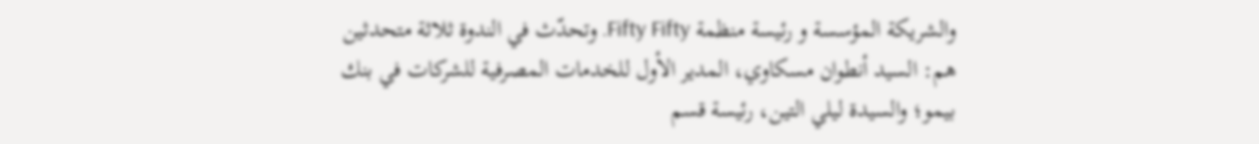والشريكة المؤسسة و رئيسة منظمة Fifty Fifty. وتحدّث في الندوة ثلاثة متحدثين هم: السيد أنطوان مسكاوي، المدير الأول للخدمات المصرفية للشركات في بنك بيمو؛ والسيدة ليلي التين، رئيسة قسم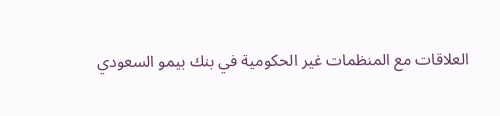العلاقات مع المنظمات غير الحكومية في بنك بيمو السعودي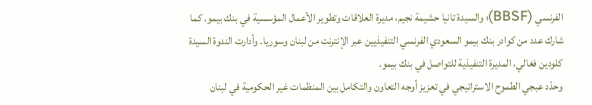الفرنسي (BBSF)؛ والسيدة تانيا حشيمة نجيم، مديرة العلاقات وتطوير الأعمال المؤسسية في بنك بيمو. كما شارك عدد من كوادر بنك بيمو السعودي الفرنسي التنفيذيين عبر الإنترنت من لبنان وسوريا. وأدارت الندوة السيدة كلودين فغالي، المديرة التنفيذية للتواصل في بنك بيمو.
وحدّد عبجي الطموح الاستراتيجي في تعزيز أوجه التعاون والتكامل بين المنظمات غير الحكومية في لبنان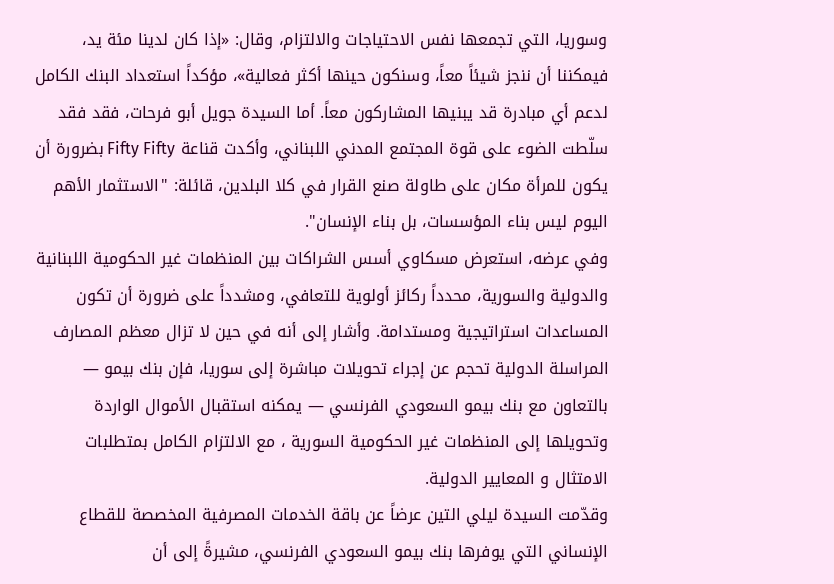وسوريا، التي تجمعها نفس الاحتياجات والالتزام، وقال: «إذا كان لدينا مئة يد، فيمكننا أن ننجز شيئاً معاً، وسنكون حينها أكثر فعالية»، مؤكداً استعداد البنك الكامل لدعم أي مبادرة قد يبنيها المشاركون معاً. أما السيدة جويل أبو فرحات، فقد فقد سلّطت الضوء على قوة المجتمع المدني اللبناني، وأكدت قناعة Fifty Fifty بضرورة أن يكون للمرأة مكان على طاولة صنع القرار في كلا البلدين، قائلة: "الاستثمار الأهم اليوم ليس بناء المؤسسات، بل بناء الإنسان".
وفي عرضه، استعرض مسكاوي أسس الشراكات بين المنظمات غير الحكومية اللبنانية والدولية والسورية، محدداً ركائز أولوية للتعافي، ومشدداً على ضرورة أن تكون المساعدات استراتيجية ومستدامة. وأشار إلى أنه في حين لا تزال معظم المصارف المراسلة الدولية تحجم عن إجراء تحويلات مباشرة إلى سوريا، فإن بنك بيمو — بالتعاون مع بنك بيمو السعودي الفرنسي — يمكنه استقبال الأموال الواردة وتحويلها إلى المنظمات غير الحكومية السورية ، مع الالتزام الكامل بمتطلبات الامتثال و المعايير الدولية.
وقدّمت السيدة ليلي التين عرضاً عن باقة الخدمات المصرفية المخصصة للقطاع الإنساني التي يوفرها بنك بيمو السعودي الفرنسي، مشيرةً إلى أن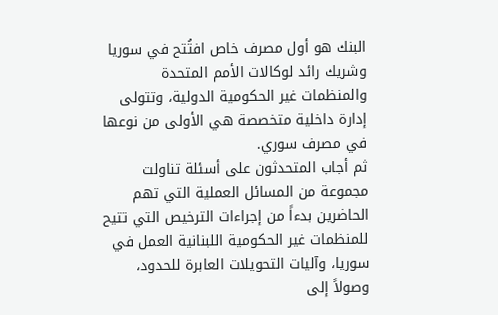البنك هو أول مصرف خاص افتُتح في سوريا وشريك رائد لوكالات الأمم المتحدة والمنظمات غير الحكومية الدولية، وتتولى إدارة داخلية متخصصة هي الأولى من نوعها في مصرف سوري.
ثم أجاب المتحدثون على أسئلة تناولت مجموعة من المسائل العملية التي تهم الحاضرين بدءاً من إجراءات الترخيص التي تتيح للمنظمات غير الحكومية اللبنانية العمل في سوريا، وآليات التحويلات العابرة للحدود، وصولاً إلى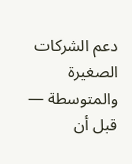دعم الشركات الصغيرة والمتوسطة — قبل أن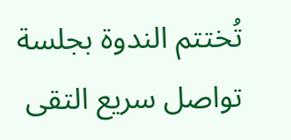تُختتم الندوة بجلسة تواصل سريع التقى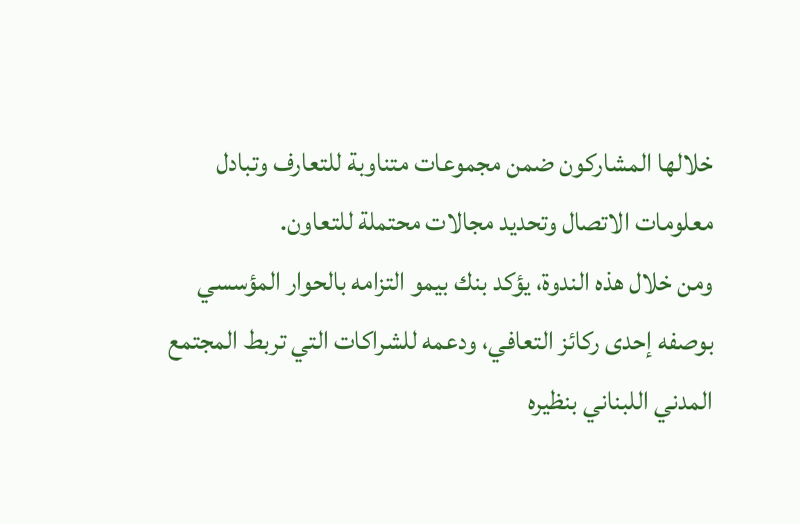خلالها المشاركون ضمن مجموعات متناوبة للتعارف وتبادل معلومات الاتصال وتحديد مجالات محتملة للتعاون.
ومن خلال هذه الندوة، يؤكد بنك بيمو التزامه بالحوار المؤسسي بوصفه إحدى ركائز التعافي، ودعمه للشراكات التي تربط المجتمع المدني اللبناني بنظيره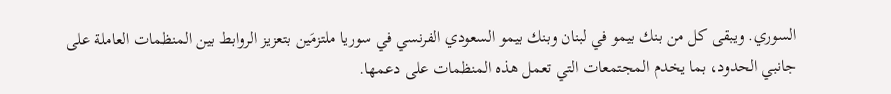السوري. ويبقى كل من بنك بيمو في لبنان وبنك بيمو السعودي الفرنسي في سوريا ملتزمَين بتعزيز الروابط بين المنظمات العاملة على جانبي الحدود، بما يخدم المجتمعات التي تعمل هذه المنظمات على دعمها.